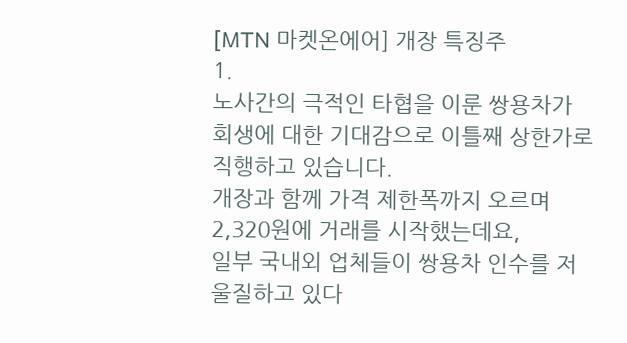[MTN 마켓온에어] 개장 특징주
1.
노사간의 극적인 타협을 이룬 쌍용차가 회생에 대한 기대감으로 이틀째 상한가로 직행하고 있습니다.
개장과 함께 가격 제한폭까지 오르며 2,320원에 거래를 시작했는데요,
일부 국내외 업체들이 쌍용차 인수를 저울질하고 있다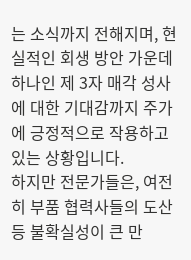는 소식까지 전해지며, 현실적인 회생 방안 가운데 하나인 제 3자 매각 성사에 대한 기대감까지 주가에 긍정적으로 작용하고 있는 상황입니다.
하지만 전문가들은, 여전히 부품 협력사들의 도산 등 불확실성이 큰 만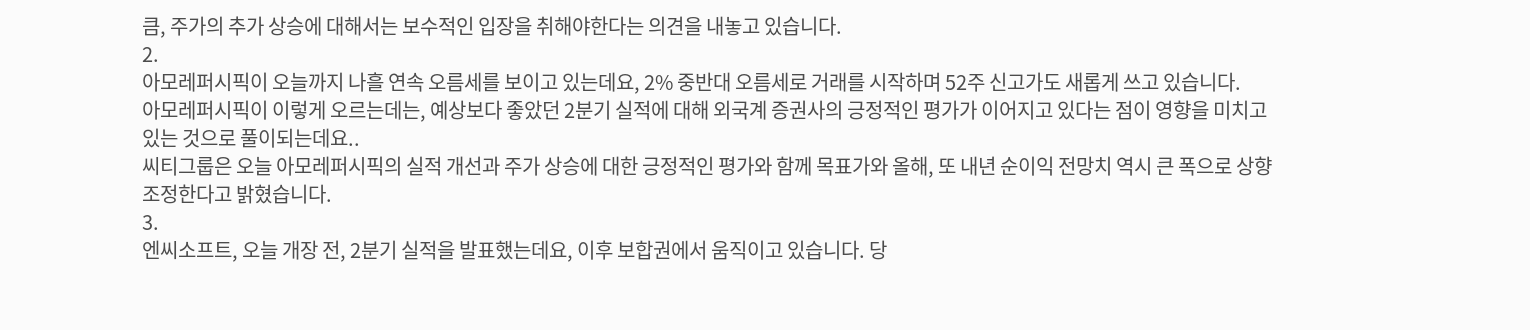큼, 주가의 추가 상승에 대해서는 보수적인 입장을 취해야한다는 의견을 내놓고 있습니다.
2.
아모레퍼시픽이 오늘까지 나흘 연속 오름세를 보이고 있는데요, 2% 중반대 오름세로 거래를 시작하며 52주 신고가도 새롭게 쓰고 있습니다.
아모레퍼시픽이 이렇게 오르는데는, 예상보다 좋았던 2분기 실적에 대해 외국계 증권사의 긍정적인 평가가 이어지고 있다는 점이 영향을 미치고 있는 것으로 풀이되는데요..
씨티그룹은 오늘 아모레퍼시픽의 실적 개선과 주가 상승에 대한 긍정적인 평가와 함께 목표가와 올해, 또 내년 순이익 전망치 역시 큰 폭으로 상향 조정한다고 밝혔습니다.
3.
엔씨소프트, 오늘 개장 전, 2분기 실적을 발표했는데요, 이후 보합권에서 움직이고 있습니다. 당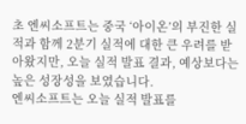초 엔씨소프트는 중국 ‘아이온’의 부진한 실적과 함께 2분기 실적에 대한 큰 우려를 받아왔지만, 오늘 실적 발표 결과, 예상보다는 높은 성장성을 보였습니다.
엔씨소프트는 오늘 실적 발표를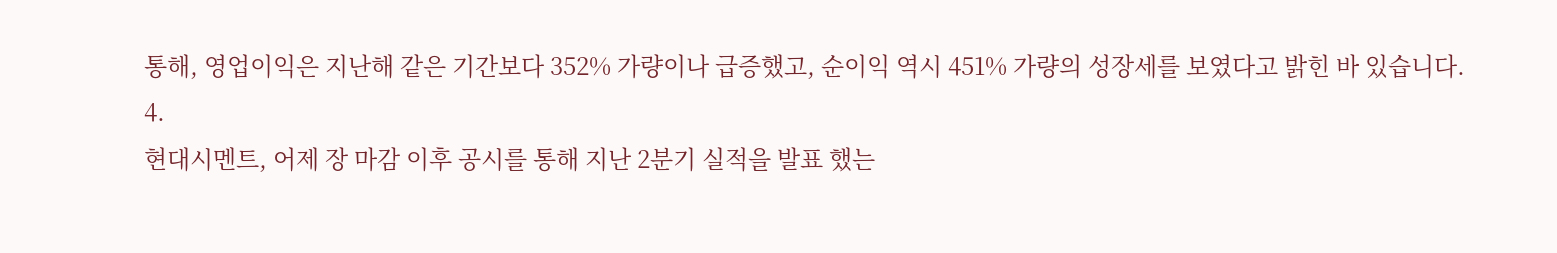통해, 영업이익은 지난해 같은 기간보다 352% 가량이나 급증했고, 순이익 역시 451% 가량의 성장세를 보였다고 밝힌 바 있습니다.
4.
현대시멘트, 어제 장 마감 이후 공시를 통해 지난 2분기 실적을 발표 했는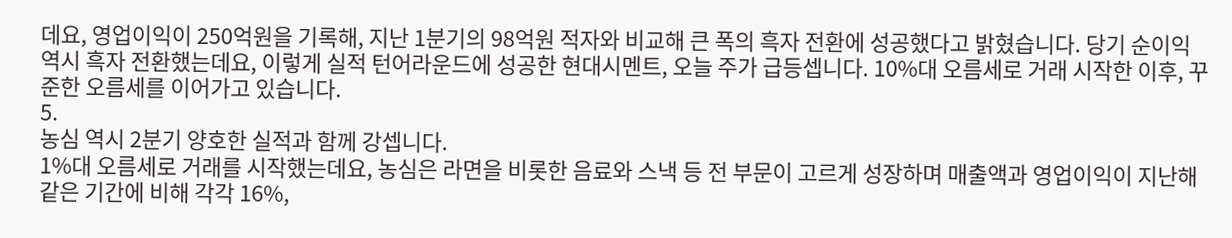데요, 영업이익이 250억원을 기록해, 지난 1분기의 98억원 적자와 비교해 큰 폭의 흑자 전환에 성공했다고 밝혔습니다. 당기 순이익 역시 흑자 전환했는데요, 이렇게 실적 턴어라운드에 성공한 현대시멘트, 오늘 주가 급등셉니다. 10%대 오름세로 거래 시작한 이후, 꾸준한 오름세를 이어가고 있습니다.
5.
농심 역시 2분기 양호한 실적과 함께 강셉니다.
1%대 오름세로 거래를 시작했는데요, 농심은 라면을 비롯한 음료와 스낵 등 전 부문이 고르게 성장하며 매출액과 영업이익이 지난해 같은 기간에 비해 각각 16%,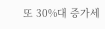또 30%대 증가세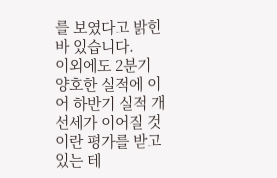를 보였다고 밝힌 바 있습니다.
이외에도 2분기 양호한 실적에 이어 하반기 실적 개선세가 이어질 것이란 평가를 받고 있는 테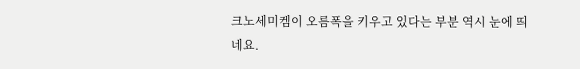크노세미켐이 오름폭을 키우고 있다는 부분 역시 눈에 띄네요.